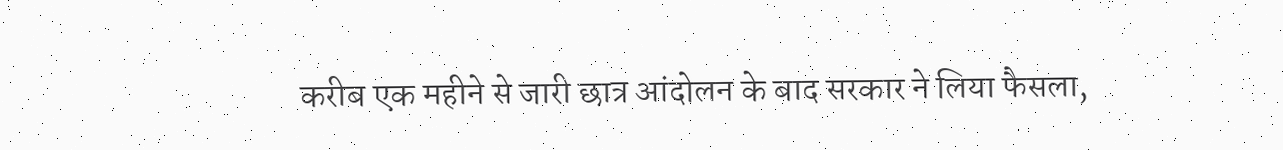करीब एक महीने से जारी छात्र आंदोलन के बाद सरकार ने लिया फैसला,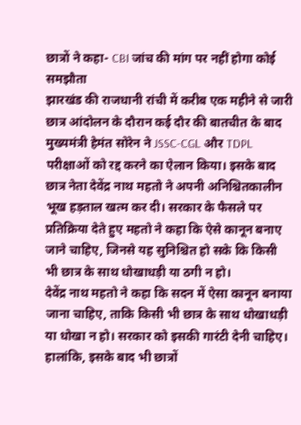छात्रों ने कहा- CBI जांच की मांग पर नहीं होगा कोई समझौता
झारखंड की राजधानी रांची में करीब एक महीने से जारी छात्र आंदोलन के दौरान कई दौर की बातचीत के बाद मुख्यमंत्री हेमंत सोरेन ने JSSC-CGL और TDPL परीक्षाओं को रद्द करने का ऐलान किया। इसके बाद छात्र नेता देवेंद्र नाथ महतो ने अपनी अनिश्चितकालीन भूख हड़ताल खत्म कर दी। सरकार के फैसले पर प्रतिक्रिया देते हुए महतो ने कहा कि ऐसे कानून बनाए जाने चाहिए, जिनसे यह सुनिश्चित हो सके कि किसी भी छात्र के साथ धोखाधड़ी या ठगी न हो।
देवेंद्र नाथ महतो ने कहा कि सदन में ऐसा कानून बनाया जाना चाहिए, ताकि किसी भी छात्र के साथ धोखाधड़ी या धोखा न हो। सरकार को इसकी गारंटी देनी चाहिए। हालांकि, इसके बाद भी छात्रों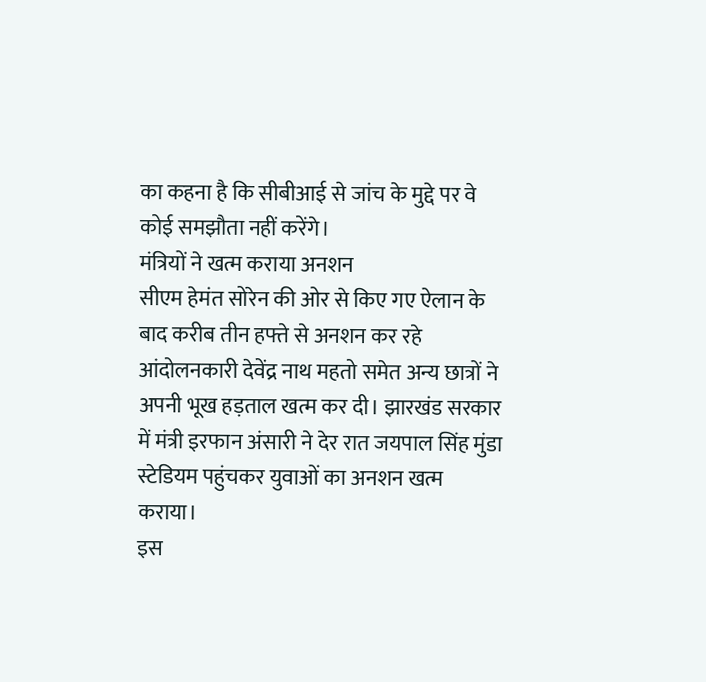का कहना है कि सीबीआई से जांच के मुद्दे पर वे कोई समझौता नहीं करेंगे।
मंत्रियों ने खत्म कराया अनशन
सीएम हेमंत सोरेन की ओर से किए गए ऐलान के बाद करीब तीन हफ्ते से अनशन कर रहे आंदोलनकारी देवेंद्र नाथ महतो समेत अन्य छात्रों ने अपनी भूख हड़ताल खत्म कर दी। झारखंड सरकार में मंत्री इरफान अंसारी ने देर रात जयपाल सिंह मुंडा स्टेडियम पहुंचकर युवाओं का अनशन खत्म कराया।
इस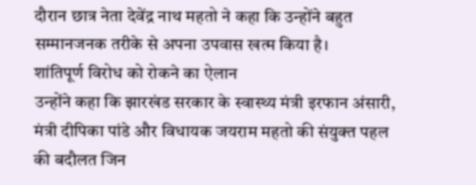दौरान छात्र नेता देवेंद्र नाथ महतो ने कहा कि उन्होंने बहुत सम्मानजनक तरीके से अपना उपवास खत्म किया है।
शांतिपूर्ण विरोध को रोकने का ऐलान
उन्होंने कहा कि झारखंड सरकार के स्वास्थ्य मंत्री इरफान अंसारी, मंत्री दीपिका पांडे और विधायक जयराम महतो की संयुक्त पहल की बदौलत जिन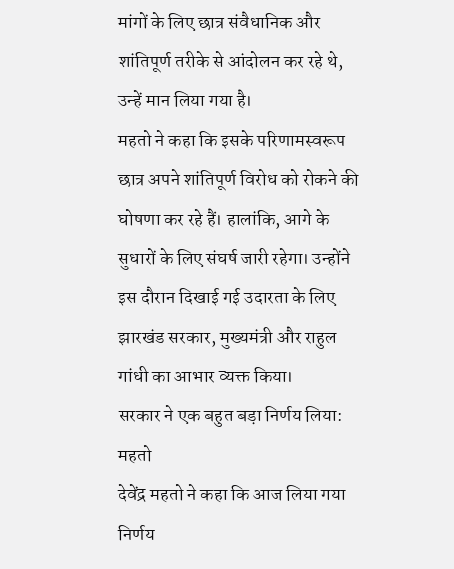मांगों के लिए छात्र संवैधानिक और शांतिपूर्ण तरीके से आंदोलन कर रहे थे, उन्हें मान लिया गया है।
महतो ने कहा कि इसके परिणामस्वरूप छात्र अपने शांतिपूर्ण विरोध को रोकने की घोषणा कर रहे हैं। हालांकि, आगे के सुधारों के लिए संघर्ष जारी रहेगा। उन्होंने इस दौरान दिखाई गई उदारता के लिए झारखंड सरकार, मुख्यमंत्री और राहुल गांधी का आभार व्यक्त किया।
सरकार ने एक बहुत बड़ा निर्णय लिया: महतो
देवेंद्र महतो ने कहा कि आज लिया गया निर्णय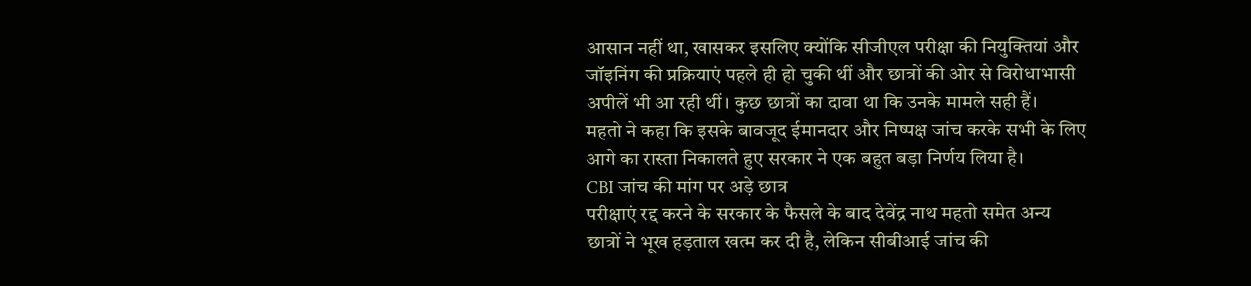आसान नहीं था, खासकर इसलिए क्योंकि सीजीएल परीक्षा की नियुक्तियां और जॉइनिंग की प्रक्रियाएं पहले ही हो चुकी थीं और छात्रों की ओर से विरोधाभासी अपीलें भी आ रही थीं। कुछ छात्रों का दावा था कि उनके मामले सही हैं।
महतो ने कहा कि इसके बावजूद ईमानदार और निष्पक्ष जांच करके सभी के लिए आगे का रास्ता निकालते हुए सरकार ने एक बहुत बड़ा निर्णय लिया है।
CBI जांच की मांग पर अड़े छात्र
परीक्षाएं रद्द करने के सरकार के फैसले के बाद देवेंद्र नाथ महतो समेत अन्य छात्रों ने भूख हड़ताल खत्म कर दी है, लेकिन सीबीआई जांच की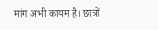मांग अभी कायम है। छात्रों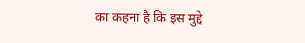का कहना है कि इस मुद्दे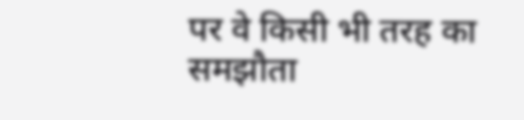पर वे किसी भी तरह का समझौता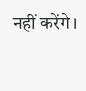नहीं करेंगे।